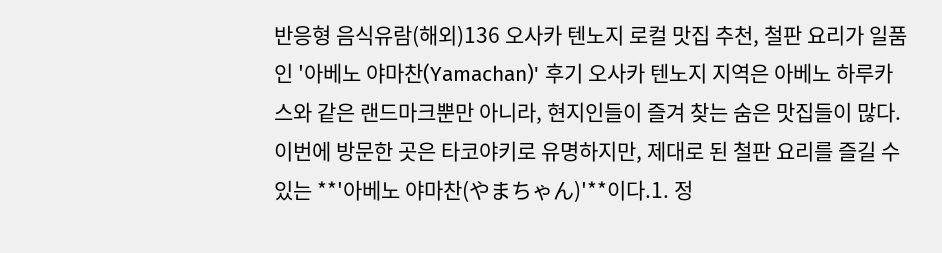반응형 음식유람(해외)136 오사카 텐노지 로컬 맛집 추천, 철판 요리가 일품인 '아베노 야마찬(Yamachan)' 후기 오사카 텐노지 지역은 아베노 하루카스와 같은 랜드마크뿐만 아니라, 현지인들이 즐겨 찾는 숨은 맛집들이 많다. 이번에 방문한 곳은 타코야키로 유명하지만, 제대로 된 철판 요리를 즐길 수 있는 **'아베노 야마찬(やまちゃん)'**이다.1. 정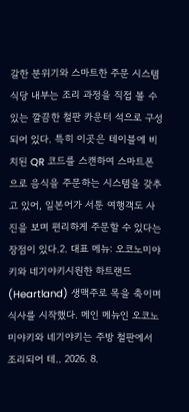갈한 분위기와 스마트한 주문 시스템식당 내부는 조리 과정을 직접 볼 수 있는 깔끔한 철판 카운터 석으로 구성되어 있다. 특히 이곳은 테이블에 비치된 QR 코드를 스캔하여 스마트폰으로 음식을 주문하는 시스템을 갖추고 있어, 일본어가 서툰 여행객도 사진을 보며 편리하게 주문할 수 있다는 장점이 있다.2. 대표 메뉴: 오코노미야키와 네기야키시원한 하트랜드(Heartland) 생맥주로 목을 축이며 식사를 시작했다. 메인 메뉴인 오코노미야키와 네기야키는 주방 철판에서 조리되어 테.. 2026. 8.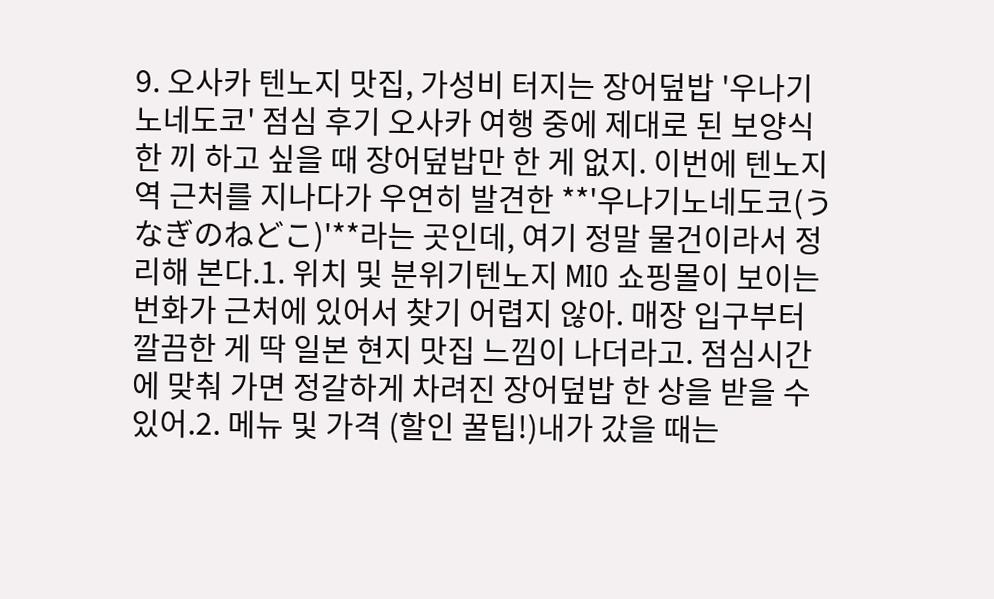9. 오사카 텐노지 맛집, 가성비 터지는 장어덮밥 '우나기노네도코' 점심 후기 오사카 여행 중에 제대로 된 보양식 한 끼 하고 싶을 때 장어덮밥만 한 게 없지. 이번에 텐노지 역 근처를 지나다가 우연히 발견한 **'우나기노네도코(うなぎのねどこ)'**라는 곳인데, 여기 정말 물건이라서 정리해 본다.1. 위치 및 분위기텐노지 MIO 쇼핑몰이 보이는 번화가 근처에 있어서 찾기 어렵지 않아. 매장 입구부터 깔끔한 게 딱 일본 현지 맛집 느낌이 나더라고. 점심시간에 맞춰 가면 정갈하게 차려진 장어덮밥 한 상을 받을 수 있어.2. 메뉴 및 가격 (할인 꿀팁!)내가 갔을 때는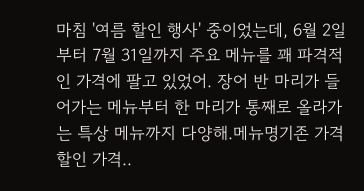마침 '여름 할인 행사' 중이었는데, 6월 2일부터 7월 31일까지 주요 메뉴를 꽤 파격적인 가격에 팔고 있었어. 장어 반 마리가 들어가는 메뉴부터 한 마리가 통째로 올라가는 특상 메뉴까지 다양해.메뉴명기존 가격할인 가격..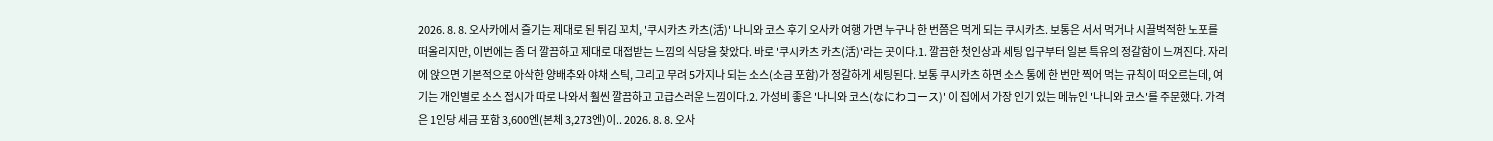2026. 8. 8. 오사카에서 즐기는 제대로 된 튀김 꼬치, '쿠시카츠 카츠(活)' 나니와 코스 후기 오사카 여행 가면 누구나 한 번쯤은 먹게 되는 쿠시카츠. 보통은 서서 먹거나 시끌벅적한 노포를 떠올리지만, 이번에는 좀 더 깔끔하고 제대로 대접받는 느낌의 식당을 찾았다. 바로 '쿠시카츠 카츠(活)'라는 곳이다.1. 깔끔한 첫인상과 세팅 입구부터 일본 특유의 정갈함이 느껴진다. 자리에 앉으면 기본적으로 아삭한 양배추와 야채 스틱, 그리고 무려 5가지나 되는 소스(소금 포함)가 정갈하게 세팅된다. 보통 쿠시카츠 하면 소스 통에 한 번만 찍어 먹는 규칙이 떠오르는데, 여기는 개인별로 소스 접시가 따로 나와서 훨씬 깔끔하고 고급스러운 느낌이다.2. 가성비 좋은 '나니와 코스(なにわコース)' 이 집에서 가장 인기 있는 메뉴인 '나니와 코스'를 주문했다. 가격은 1인당 세금 포함 3,600엔(본체 3,273엔)이.. 2026. 8. 8. 오사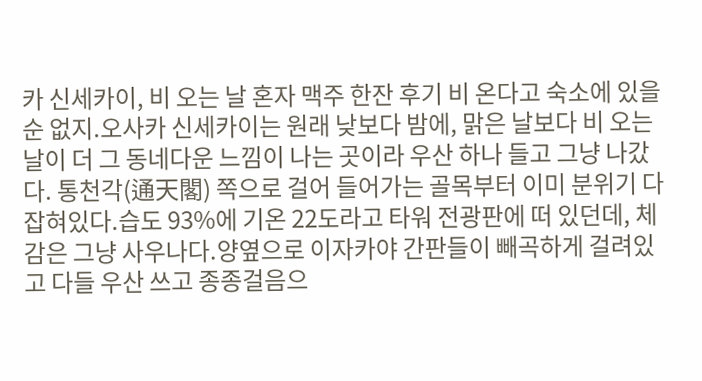카 신세카이, 비 오는 날 혼자 맥주 한잔 후기 비 온다고 숙소에 있을 순 없지.오사카 신세카이는 원래 낮보다 밤에, 맑은 날보다 비 오는 날이 더 그 동네다운 느낌이 나는 곳이라 우산 하나 들고 그냥 나갔다. 통천각(通天閣) 쪽으로 걸어 들어가는 골목부터 이미 분위기 다 잡혀있다.습도 93%에 기온 22도라고 타워 전광판에 떠 있던데, 체감은 그냥 사우나다.양옆으로 이자카야 간판들이 빼곡하게 걸려있고 다들 우산 쓰고 종종걸음으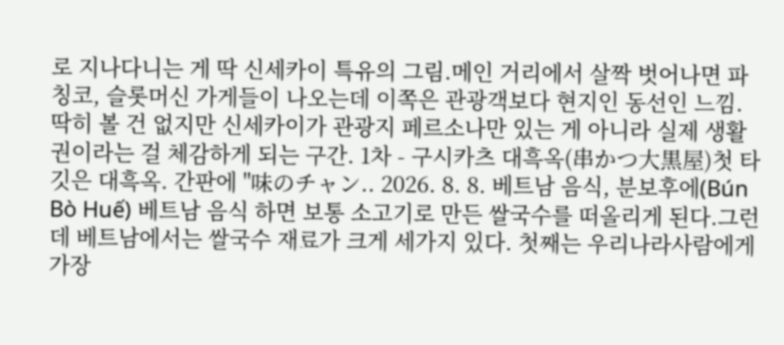로 지나다니는 게 딱 신세카이 특유의 그림.메인 거리에서 살짝 벗어나면 파칭코, 슬롯머신 가게들이 나오는데 이쪽은 관광객보다 현지인 동선인 느낌. 딱히 볼 건 없지만 신세카이가 관광지 페르소나만 있는 게 아니라 실제 생활권이라는 걸 체감하게 되는 구간. 1차 - 구시카츠 대흑옥(串かつ大黒屋)첫 타깃은 대흑옥. 간판에 "味のチャン.. 2026. 8. 8. 베트남 음식, 분보후에(Bún Bò Huế) 베트남 음식 하면 보통 소고기로 만든 쌀국수를 떠올리게 된다.그런데 베트남에서는 쌀국수 재료가 크게 세가지 있다. 첫째는 우리나라사람에게 가장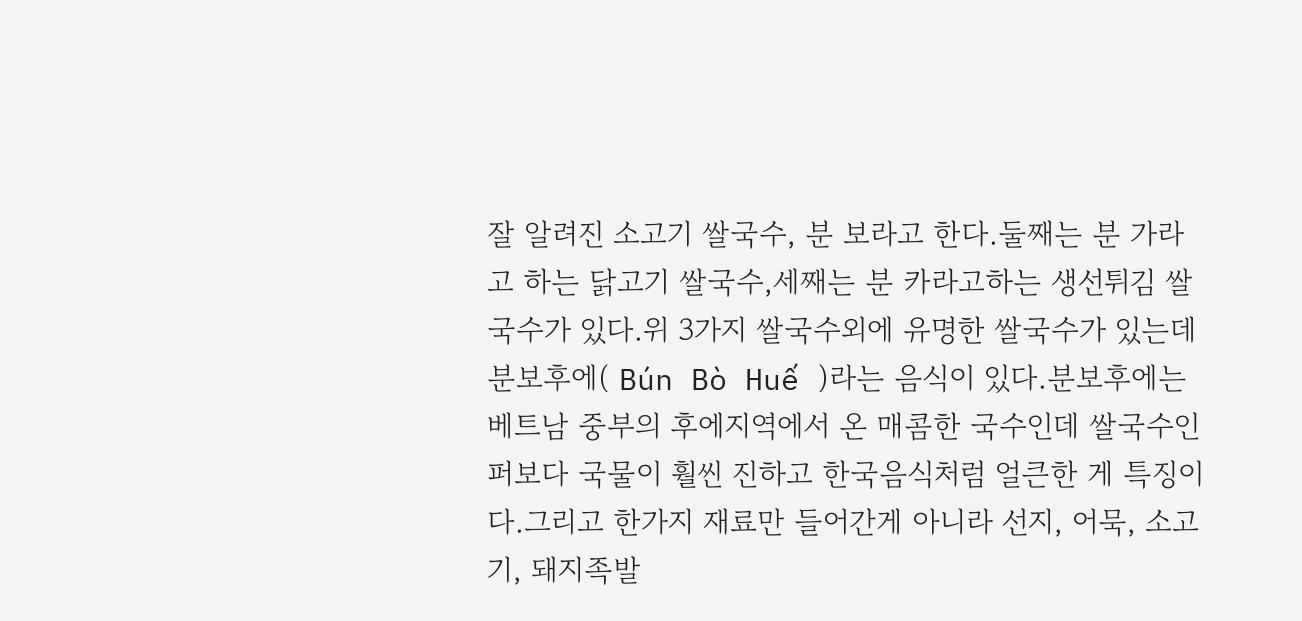잘 알려진 소고기 쌀국수, 분 보라고 한다.둘째는 분 가라고 하는 닭고기 쌀국수,세째는 분 카라고하는 생선튀김 쌀국수가 있다.위 3가지 쌀국수외에 유명한 쌀국수가 있는데 분보후에( Bún Bò Huế )라는 음식이 있다.분보후에는 베트남 중부의 후에지역에서 온 매콤한 국수인데 쌀국수인 퍼보다 국물이 훨씬 진하고 한국음식처럼 얼큰한 게 특징이다.그리고 한가지 재료만 들어간게 아니라 선지, 어묵, 소고기, 돼지족발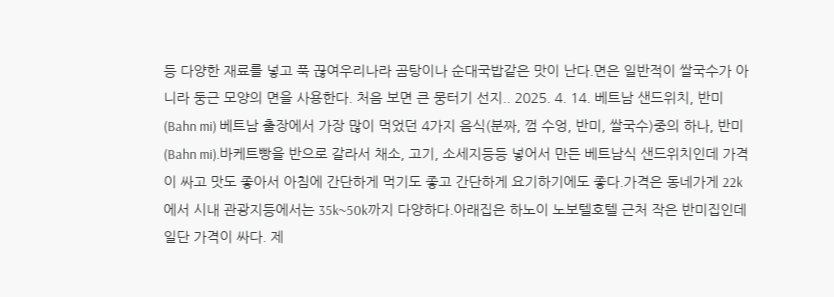등 다양한 재료를 넣고 푹 끊여우리나라 곰탕이나 순대국밥같은 맛이 난다.면은 일반적이 쌀국수가 아니라 둥근 모양의 면을 사용한다. 처음 보면 큰 뭉터기 선지.. 2025. 4. 14. 베트남 샌드위치, 반미(Bahn mi) 베트남 출장에서 가장 많이 먹었던 4가지 음식(분짜, 껌 수엉, 반미, 쌀국수)중의 하나, 반미(Bahn mi).바케트빵을 반으로 갈라서 채소, 고기, 소세지등등 넣어서 만든 베트남식 샌드위치인데 가격이 싸고 맛도 좋아서 아침에 간단하게 먹기도 좋고 간단하게 요기하기에도 좋다.가격은 동네가게 22k에서 시내 관광지등에서는 35k~50k까지 다양하다.아래집은 하노이 노보텔호텔 근처 작은 반미집인데 일단 가격이 싸다. 제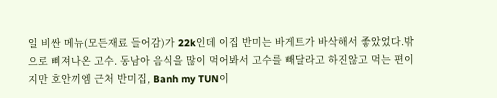일 비싼 메뉴(모든재료 들어감)가 22k인데 이집 반미는 바게트가 바삭해서 좋았었다.밖으로 삐져나온 고수. 동남아 음식을 많이 먹어봐서 고수를 빼달라고 하진않고 먹는 편이지만 호안끼엠 근처 반미집, Banh my TUN이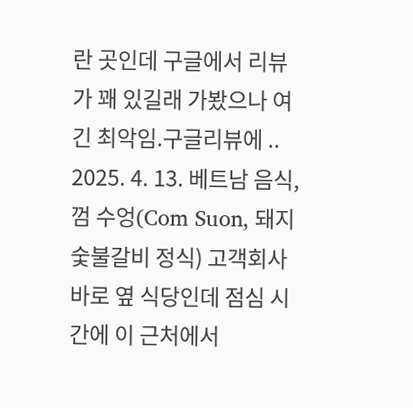란 곳인데 구글에서 리뷰가 꽤 있길래 가봤으나 여긴 최악임.구글리뷰에 .. 2025. 4. 13. 베트남 음식, 껌 수엉(Com Suon, 돼지숯불갈비 정식) 고객회사 바로 옆 식당인데 점심 시간에 이 근처에서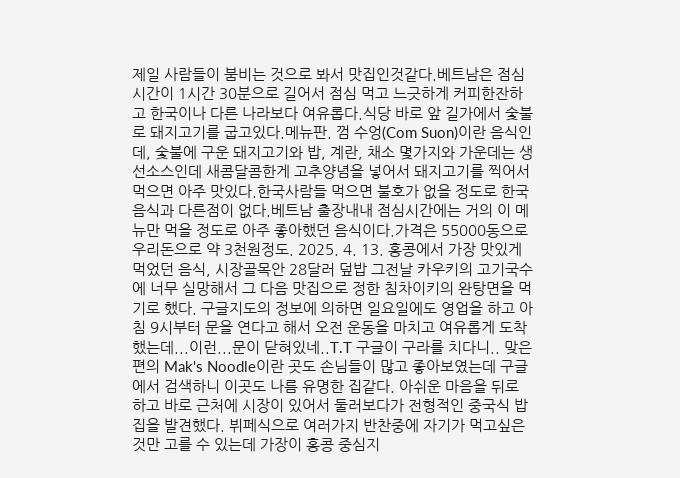제일 사람들이 붐비는 것으로 봐서 맛집인것같다.베트남은 점심시간이 1시간 30분으로 길어서 점심 먹고 느긋하게 커피한잔하고 한국이나 다른 나라보다 여유롭다.식당 바로 앞 길가에서 숯불로 돼지고기를 굽고있다.메뉴판. 껌 수엉(Com Suon)이란 음식인데, 숯불에 구운 돼지고기와 밥, 계란, 채소 몇가지와 가운데는 생선소스인데 새콤달콤한게 고추양념을 넣어서 돼지고기를 찍어서 먹으면 아주 맛있다.한국사람들 먹으면 불호가 없을 정도로 한국음식과 다른점이 없다.베트남 출장내내 점심시간에는 거의 이 메뉴만 먹을 정도로 아주 좋아했던 음식이다.가격은 55000동으로 우리돈으로 약 3천원정도. 2025. 4. 13. 홍콩에서 가장 맛있게 먹었던 음식, 시장골목안 28달러 덮밥 그전날 카우키의 고기국수에 너무 실망해서 그 다음 맛집으로 정한 침차이키의 완탕면을 먹기로 했다. 구글지도의 정보에 의하면 일요일에도 영업을 하고 아침 9시부터 문을 연다고 해서 오전 운동을 마치고 여유롭게 도착했는데...이런...문이 닫혀있네..T.T 구글이 구라를 치다니.. 맞은 편의 Mak's Noodle이란 곳도 손님들이 많고 좋아보였는데 구글에서 검색하니 이곳도 나름 유명한 집같다. 아쉬운 마음을 뒤로 하고 바로 근처에 시장이 있어서 둘러보다가 전형적인 중국식 밥집을 발견했다. 뷔페식으로 여러가지 반찬중에 자기가 먹고싶은 것만 고를 수 있는데 가장이 홍콩 중심지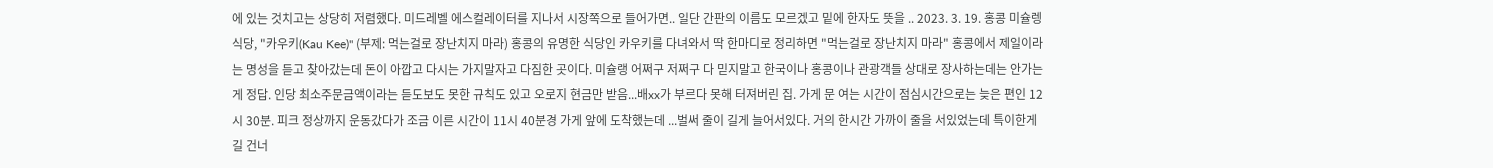에 있는 것치고는 상당히 저렴했다. 미드레벨 에스컬레이터를 지나서 시장쪽으로 들어가면.. 일단 간판의 이름도 모르겠고 밑에 한자도 뜻을 .. 2023. 3. 19. 홍콩 미슐렝 식당, "카우키(Kau Kee)" (부제: 먹는걸로 장난치지 마라) 홍콩의 유명한 식당인 카우키를 다녀와서 딱 한마디로 정리하면 "먹는걸로 장난치지 마라" 홍콩에서 제일이라는 명성을 듣고 찾아갔는데 돈이 아깝고 다시는 가지말자고 다짐한 곳이다. 미슐랭 어쩌구 저쩌구 다 믿지말고 한국이나 홍콩이나 관광객들 상대로 장사하는데는 안가는게 정답. 인당 최소주문금액이라는 듣도보도 못한 규칙도 있고 오로지 현금만 받음...배xx가 부르다 못해 터져버린 집. 가게 문 여는 시간이 점심시간으로는 늦은 편인 12시 30분. 피크 정상까지 운동갔다가 조금 이른 시간이 11시 40분경 가게 앞에 도착했는데 ...벌써 줄이 길게 늘어서있다. 거의 한시간 가까이 줄을 서있었는데 특이한게 길 건너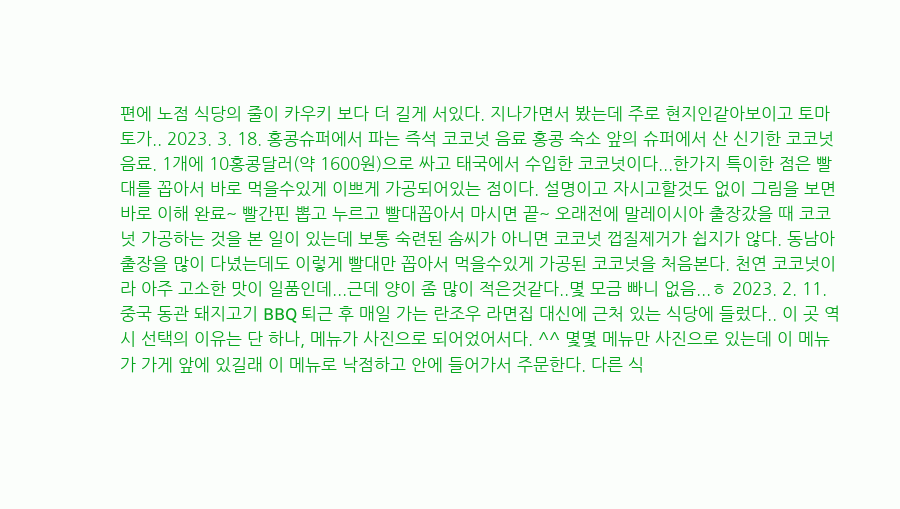편에 노점 식당의 줄이 카우키 보다 더 길게 서있다. 지나가면서 봤는데 주로 현지인같아보이고 토마토가.. 2023. 3. 18. 홍콩슈퍼에서 파는 즉석 코코넛 음료 홍콩 숙소 앞의 슈퍼에서 산 신기한 코코넛 음료. 1개에 10홍콩달러(약 1600원)으로 싸고 태국에서 수입한 코코넛이다...한가지 특이한 점은 빨대를 꼽아서 바로 먹을수있게 이쁘게 가공되어있는 점이다. 설명이고 자시고할것도 없이 그림을 보면 바로 이해 완료~ 빨간핀 뽑고 누르고 빨대꼽아서 마시면 끝~ 오래전에 말레이시아 출장갔을 때 코코넛 가공하는 것을 본 일이 있는데 보통 숙련된 솜씨가 아니면 코코넛 껍질제거가 쉽지가 않다. 동남아 출장을 많이 다녔는데도 이렇게 빨대만 꼽아서 먹을수있게 가공된 코코넛을 처음본다. 천연 코코넛이라 아주 고소한 맛이 일품인데...근데 양이 좀 많이 적은것같다..몇 모금 빠니 없음...ㅎ 2023. 2. 11. 중국 동관 돼지고기 BBQ 퇴근 후 매일 가는 란조우 라면집 대신에 근처 있는 식당에 들렀다.. 이 곳 역시 선택의 이유는 단 하나, 메뉴가 사진으로 되어었어서다. ^^ 몇몇 메뉴만 사진으로 있는데 이 메뉴가 가게 앞에 있길래 이 메뉴로 낙점하고 안에 들어가서 주문한다. 다른 식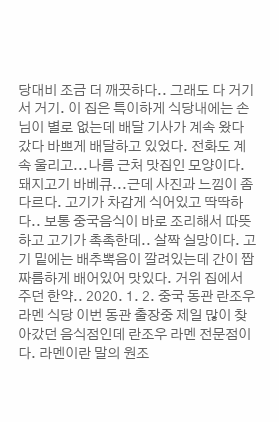당대비 조금 더 깨끗하다.. 그래도 다 거기서 거기. 이 집은 특이하게 식당내에는 손님이 별로 없는데 배달 기사가 계속 왔다 갔다 바쁘게 배달하고 있었다. 전화도 계속 울리고...나름 근처 맛집인 모양이다. 돼지고기 바베큐...근데 사진과 느낌이 좀 다르다. 고기가 차갑게 식어있고 딱딱하다.. 보통 중국음식이 바로 조리해서 따뜻하고 고기가 촉촉한데.. 살짝 실망이다. 고기 밑에는 배추뽁음이 깔려있는데 간이 짭짜름하게 배어있어 맛있다. 거위 집에서 주던 한약.. 2020. 1. 2. 중국 동관 란조우 라멘 식당 이번 동관 출장중 제일 많이 찾아갔던 음식점인데 란조우 라멘 전문점이다. 라멘이란 말의 원조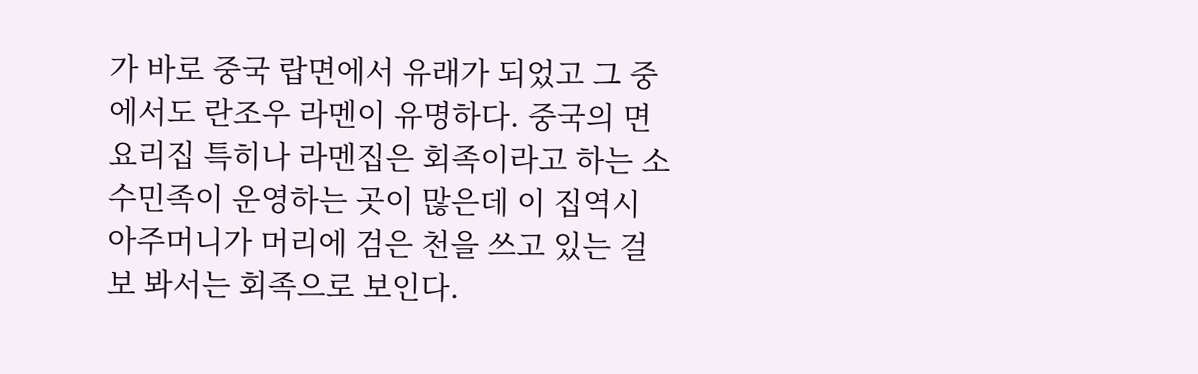가 바로 중국 랍면에서 유래가 되었고 그 중에서도 란조우 라멘이 유명하다. 중국의 면요리집 특히나 라멘집은 회족이라고 하는 소수민족이 운영하는 곳이 많은데 이 집역시 아주머니가 머리에 검은 천을 쓰고 있는 걸보 봐서는 회족으로 보인다.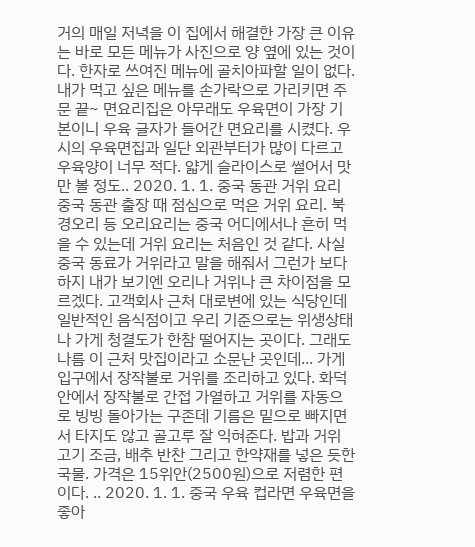거의 매일 저녁을 이 집에서 해결한 가장 큰 이유는 바로 모든 메뉴가 사진으로 양 옆에 있는 것이다. 한자로 쓰여진 메뉴에 골치아파할 일이 없다. 내가 먹고 싶은 메뉴를 손가락으로 가리키면 주문 끝~ 면요리집은 아무래도 우육면이 가장 기본이니 우육 글자가 들어간 면요리를 시켰다. 우시의 우육면집과 일단 외관부터가 많이 다르고 우육양이 너무 적다. 얇게 슬라이스로 썰어서 맛만 볼 정도.. 2020. 1. 1. 중국 동관 거위 요리 중국 동관 출장 때 점심으로 먹은 거위 요리. 북경오리 등 오리요리는 중국 어디에서나 흔히 먹을 수 있는데 거위 요리는 처음인 것 같다. 사실 중국 동료가 거위라고 말을 해줘서 그런가 보다 하지 내가 보기엔 오리나 거위나 큰 차이점을 모르겠다. 고객회사 근처 대로변에 있는 식당인데 일반적인 음식점이고 우리 기준으로는 위생상태나 가게 청결도가 한참 떨어지는 곳이다. 그래도 나름 이 근처 맛집이라고 소문난 곳인데... 가게 입구에서 장작불로 거위를 조리하고 있다. 화덕 안에서 장작불로 간접 가열하고 거위를 자동으로 빙빙 돌아가는 구존데 기름은 밑으로 빠지면서 타지도 않고 골고루 잘 익혀준다. 밥과 거위 고기 조금, 배추 반찬 그리고 한약재를 넣은 듯한 국물. 가격은 15위안(2500원)으로 저렴한 편이다. .. 2020. 1. 1. 중국 우육 컵라면 우육면을 좋아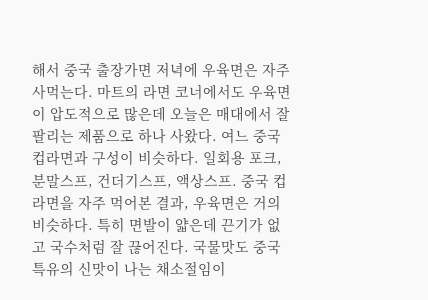해서 중국 출장가면 저녁에 우육면은 자주 사먹는다. 마트의 라면 코너에서도 우육면이 압도적으로 많은데 오늘은 매대에서 잘 팔리는 제품으로 하나 사왔다. 여느 중국 컵라면과 구성이 비슷하다. 일회용 포크, 분말스프, 건더기스프, 액상스프. 중국 컵라면을 자주 먹어본 결과, 우육면은 거의 비슷하다. 특히 면발이 얇은데 끈기가 없고 국수처럼 잘 끊어진다. 국물맛도 중국 특유의 신맛이 나는 채소절임이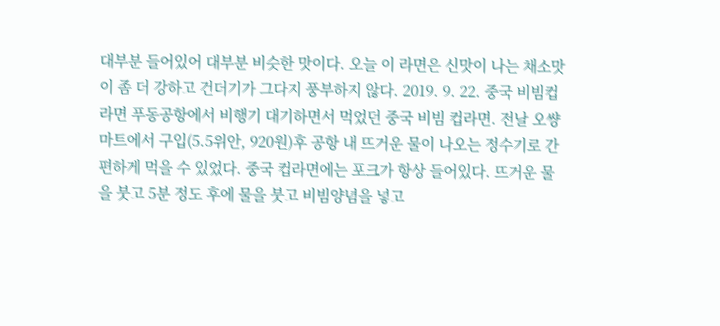대부분 들어있어 대부분 비슷한 맛이다. 오늘 이 라면은 신맛이 나는 채소맛이 좀 더 강하고 건더기가 그다지 풍부하지 않다. 2019. 9. 22. 중국 비빔컵라면 푸동공항에서 비행기 대기하면서 먹었던 중국 비빔 컵라면. 전날 오썅 마트에서 구입(5.5위안, 920원)후 공항 내 뜨거운 물이 나오는 정수기로 간편하게 먹을 수 있었다. 중국 컵라면에는 포크가 항상 들어있다. 뜨거운 물을 붓고 5분 정도 후에 물을 붓고 비빔양념을 넣고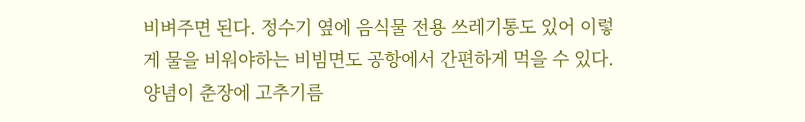비벼주면 된다. 정수기 옆에 음식물 전용 쓰레기통도 있어 이렇게 물을 비워야하는 비빔면도 공항에서 간편하게 먹을 수 있다. 양념이 춘장에 고추기름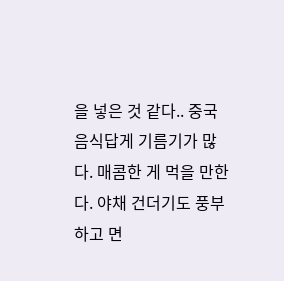을 넣은 것 같다.. 중국 음식답게 기름기가 많다. 매콤한 게 먹을 만한다. 야채 건더기도 풍부하고 면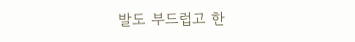발도 부드럽고 한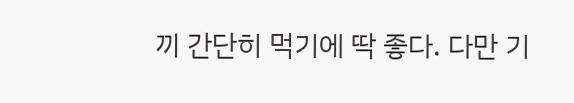끼 간단히 먹기에 딱 좋다. 다만 기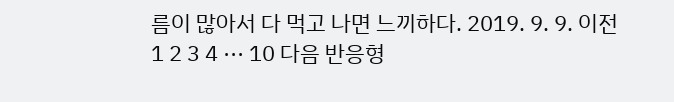름이 많아서 다 먹고 나면 느끼하다. 2019. 9. 9. 이전 1 2 3 4 ··· 10 다음 반응형